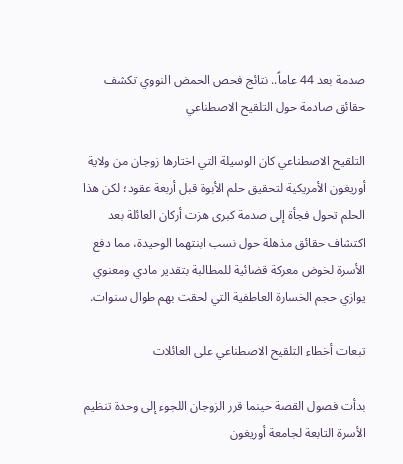صدمة بعد 44 عاماً.. نتائج فحص الحمض النووي تكشف حقائق صادمة حول التلقيح الاصطناعي

التلقيح الاصطناعي كان الوسيلة التي اختارها زوجان من ولاية أوريغون الأمريكية لتحقيق حلم الأبوة قبل أربعة عقود؛ لكن هذا الحلم تحول فجأة إلى صدمة كبرى هزت أركان العائلة بعد اكتشاف حقائق مذهلة حول نسب ابنتهما الوحيدة، مما دفع الأسرة لخوض معركة قضائية للمطالبة بتقدير مادي ومعنوي يوازي حجم الخسارة العاطفية التي لحقت بهم طوال سنوات.

تبعات أخطاء التلقيح الاصطناعي على العائلات

بدأت فصول القصة حينما قرر الزوجان اللجوء إلى وحدة تنظيم الأسرة التابعة لجامعة أوريغون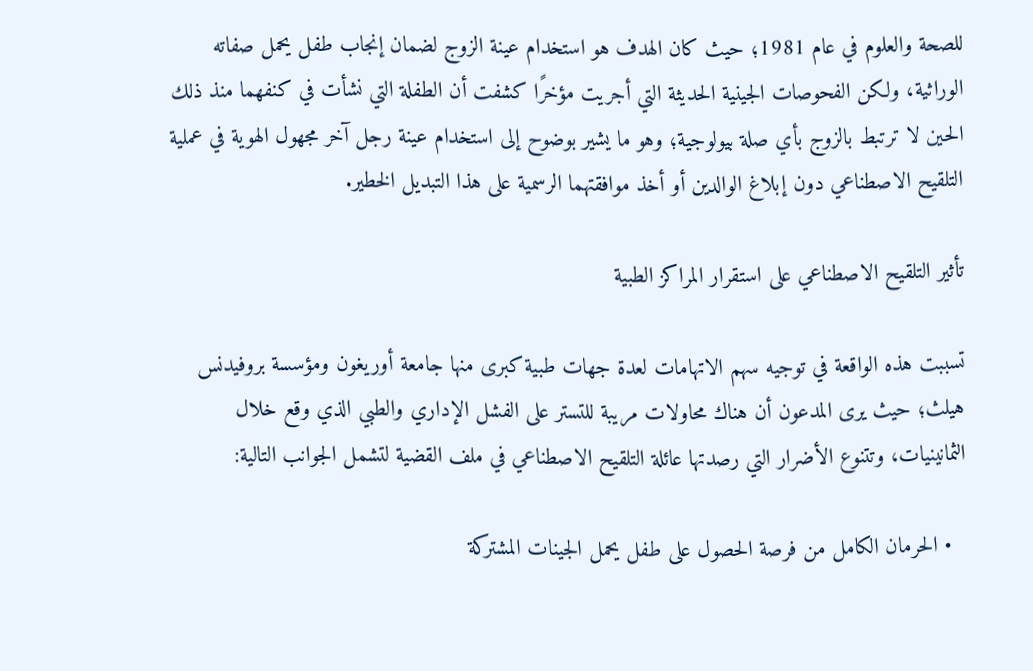للصحة والعلوم في عام 1981؛ حيث كان الهدف هو استخدام عينة الزوج لضمان إنجاب طفل يحمل صفاته الوراثية، ولكن الفحوصات الجينية الحديثة التي أجريت مؤخرًا كشفت أن الطفلة التي نشأت في كنفهما منذ ذلك الحين لا ترتبط بالزوج بأي صلة بيولوجية؛ وهو ما يشير بوضوح إلى استخدام عينة رجل آخر مجهول الهوية في عملية التلقيح الاصطناعي دون إبلاغ الوالدين أو أخذ موافقتهما الرسمية على هذا التبديل الخطير.

تأثير التلقيح الاصطناعي على استقرار المراكز الطبية

تسببت هذه الواقعة في توجيه سهم الاتهامات لعدة جهات طبية كبرى منها جامعة أوريغون ومؤسسة بروفيدنس هيلث؛ حيث يرى المدعون أن هناك محاولات مريبة للتستر على الفشل الإداري والطبي الذي وقع خلال الثمانينيات، وتتنوع الأضرار التي رصدتها عائلة التلقيح الاصطناعي في ملف القضية لتشمل الجوانب التالية:

  • الحرمان الكامل من فرصة الحصول على طفل يحمل الجينات المشتركة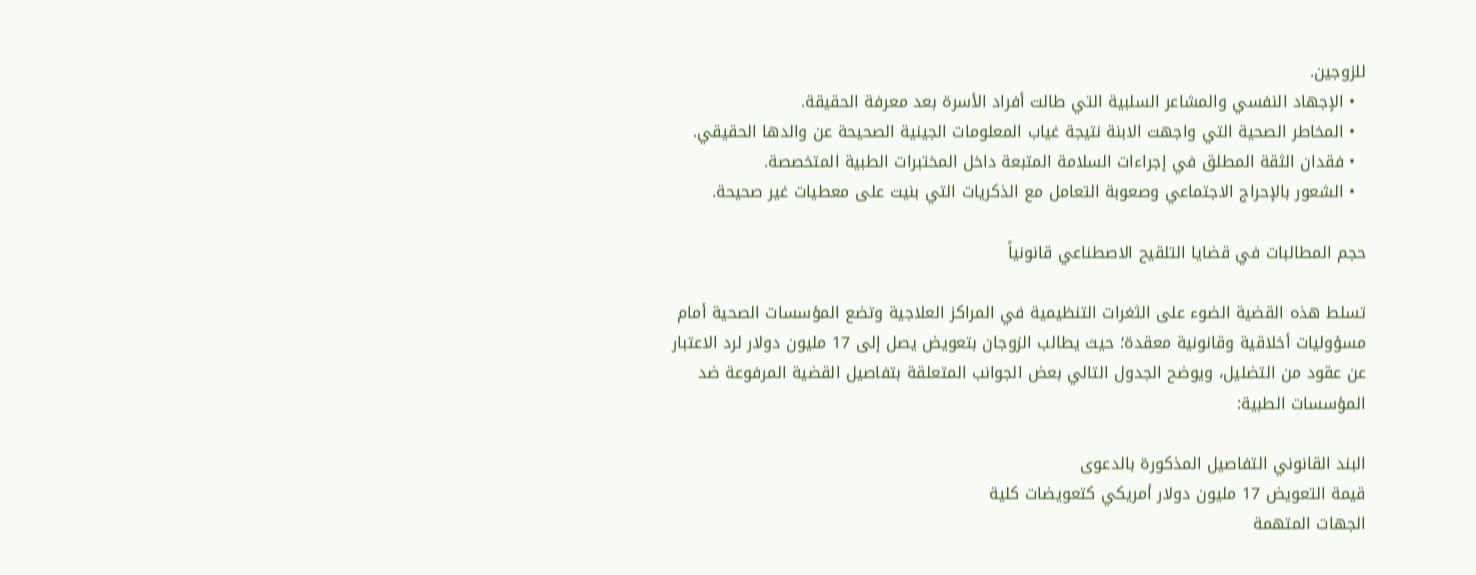للزوجين.
  • الإجهاد النفسي والمشاعر السلبية التي طالت أفراد الأسرة بعد معرفة الحقيقة.
  • المخاطر الصحية التي واجهت الابنة نتيجة غياب المعلومات الجينية الصحيحة عن والدها الحقيقي.
  • فقدان الثقة المطلق في إجراءات السلامة المتبعة داخل المختبرات الطبية المتخصصة.
  • الشعور بالإحراج الاجتماعي وصعوبة التعامل مع الذكريات التي بنيت على معطيات غير صحيحة.

حجم المطالبات في قضايا التلقيح الاصطناعي قانونياً

تسلط هذه القضية الضوء على الثغرات التنظيمية في المراكز العلاجية وتضع المؤسسات الصحية أمام مسؤوليات أخلاقية وقانونية معقدة؛ حيث يطالب الزوجان بتعويض يصل إلى 17 مليون دولار لرد الاعتبار عن عقود من التضليل، ويوضح الجدول التالي بعض الجوانب المتعلقة بتفاصيل القضية المرفوعة ضد المؤسسات الطبية:

البند القانوني التفاصيل المذكورة بالدعوى
قيمة التعويض 17 مليون دولار أمريكي كتعويضات كلية
الجهات المتهمة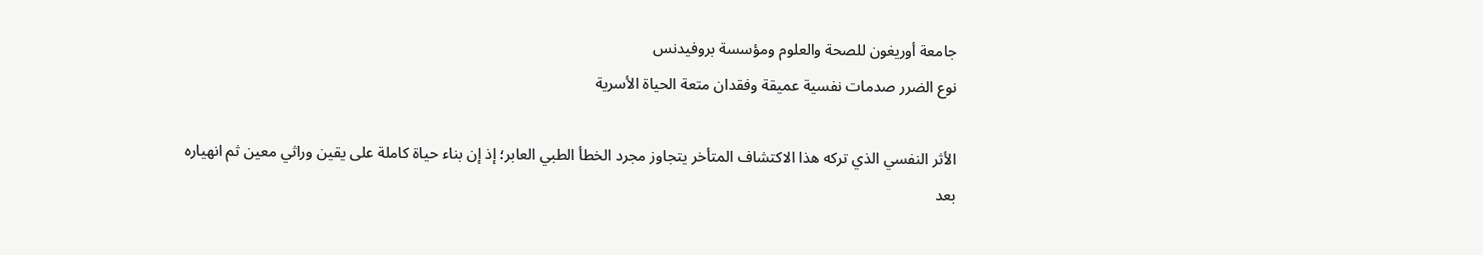جامعة أوريغون للصحة والعلوم ومؤسسة بروفيدنس
نوع الضرر صدمات نفسية عميقة وفقدان متعة الحياة الأسرية

الأثر النفسي الذي تركه هذا الاكتشاف المتأخر يتجاوز مجرد الخطأ الطبي العابر؛ إذ إن بناء حياة كاملة على يقين وراثي معين ثم انهياره بعد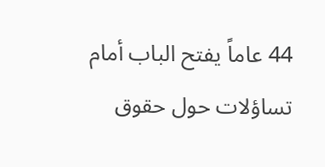44 عاماً يفتح الباب أمام تساؤلات حول حقوق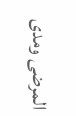المرضى ومدى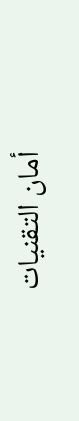أمان التقنيات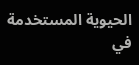الحيوية المستخدمة في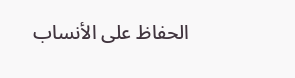الحفاظ على الأنساب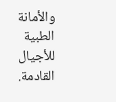والأمانة الطبية للأجيال القادمة.